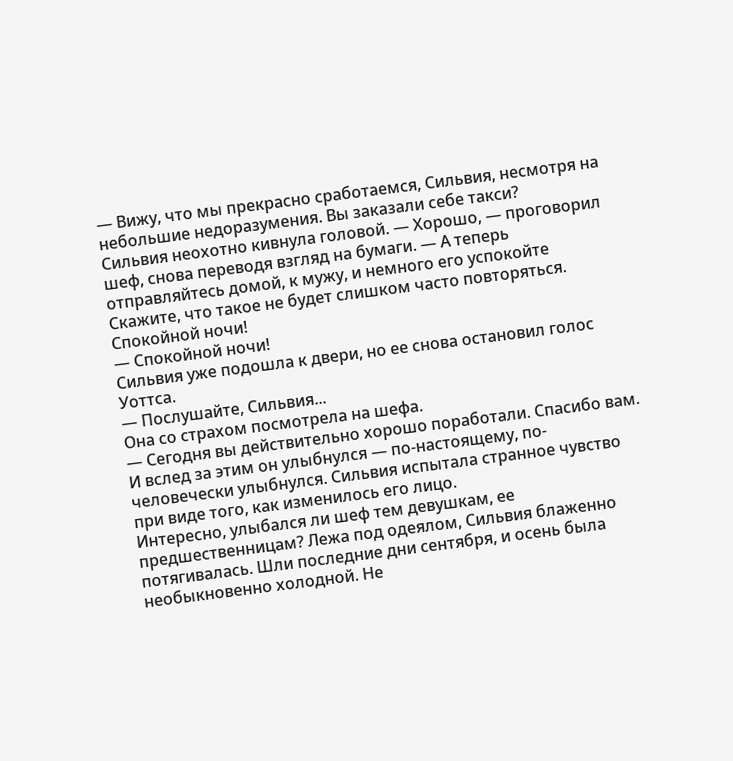— Вижу, что мы прекрасно сработаемся, Сильвия, несмотря на небольшие недоразумения. Вы заказали себе такси?
Сильвия неохотно кивнула головой. — Хорошо, — проговорил шеф, снова переводя взгляд на бумаги. — А теперь отправляйтесь домой, к мужу, и немного его успокойте Скажите, что такое не будет слишком часто повторяться. Спокойной ночи!
— Спокойной ночи!
Сильвия уже подошла к двери, но ее снова остановил голос Уоттса.
— Послушайте, Сильвия...
Она со страхом посмотрела на шефа.
— Сегодня вы действительно хорошо поработали. Спасибо вам.
И вслед за этим он улыбнулся — по-настоящему, по-человечески улыбнулся. Сильвия испытала странное чувство при виде того, как изменилось его лицо.
Интересно, улыбался ли шеф тем девушкам, ее предшественницам? Лежа под одеялом, Сильвия блаженно потягивалась. Шли последние дни сентября, и осень была необыкновенно холодной. Не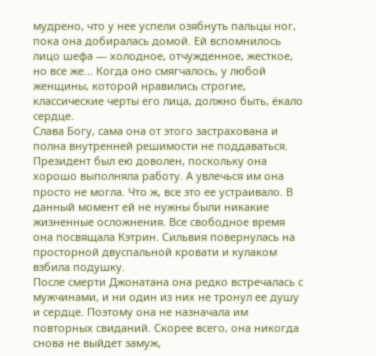мудрено, что у нее успели озябнуть пальцы ног, пока она добиралась домой. Ей вспомнилось лицо шефа — холодное, отчужденное, жесткое, но все же... Когда оно смягчалось, у любой женщины, которой нравились строгие, классические черты его лица, должно быть, ёкало сердце.
Слава Богу, сама она от этого застрахована и полна внутренней решимости не поддаваться.
Президент был ею доволен, поскольку она хорошо выполняла работу. А увлечься им она просто не могла. Что ж, все это ее устраивало. В данный момент ей не нужны были никакие жизненные осложнения. Все свободное время она посвящала Кэтрин. Сильвия повернулась на просторной двуспальной кровати и кулаком взбила подушку.
После смерти Джонатана она редко встречалась с мужчинами, и ни один из них не тронул ее душу и сердце. Поэтому она не назначала им повторных свиданий. Скорее всего, она никогда снова не выйдет замуж,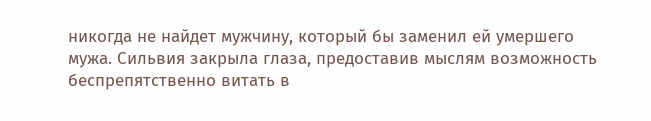никогда не найдет мужчину, который бы заменил ей умершего мужа. Сильвия закрыла глаза, предоставив мыслям возможность беспрепятственно витать в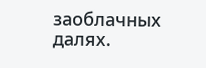заоблачных далях.